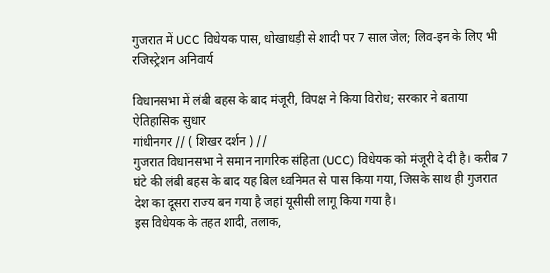गुजरात में UCC विधेयक पास, धोखाधड़ी से शादी पर 7 साल जेल; लिव-इन के लिए भी रजिस्ट्रेशन अनिवार्य

विधानसभा में लंबी बहस के बाद मंजूरी, विपक्ष ने किया विरोध; सरकार ने बताया ऐतिहासिक सुधार
गांधीनगर // ( शिखर दर्शन ) //
गुजरात विधानसभा ने समान नागरिक संहिता (UCC) विधेयक को मंजूरी दे दी है। करीब 7 घंटे की लंबी बहस के बाद यह बिल ध्वनिमत से पास किया गया, जिसके साथ ही गुजरात देश का दूसरा राज्य बन गया है जहां यूसीसी लागू किया गया है।
इस विधेयक के तहत शादी, तलाक,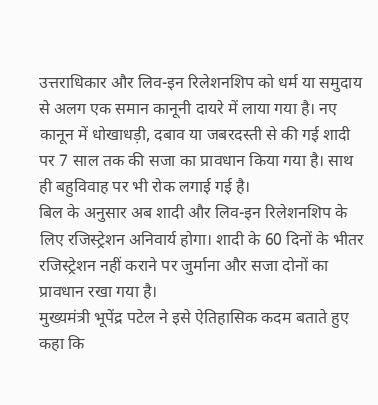उत्तराधिकार और लिव-इन रिलेशनशिप को धर्म या समुदाय से अलग एक समान कानूनी दायरे में लाया गया है। नए कानून में धोखाधड़ी, दबाव या जबरदस्ती से की गई शादी पर 7 साल तक की सजा का प्रावधान किया गया है। साथ ही बहुविवाह पर भी रोक लगाई गई है।
बिल के अनुसार अब शादी और लिव-इन रिलेशनशिप के लिए रजिस्ट्रेशन अनिवार्य होगा। शादी के 60 दिनों के भीतर रजिस्ट्रेशन नहीं कराने पर जुर्माना और सजा दोनों का प्रावधान रखा गया है।
मुख्यमंत्री भूपेंद्र पटेल ने इसे ऐतिहासिक कदम बताते हुए कहा कि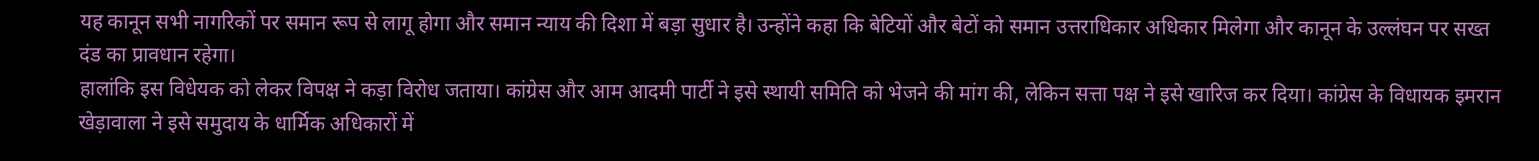यह कानून सभी नागरिकों पर समान रूप से लागू होगा और समान न्याय की दिशा में बड़ा सुधार है। उन्होंने कहा कि बेटियों और बेटों को समान उत्तराधिकार अधिकार मिलेगा और कानून के उल्लंघन पर सख्त दंड का प्रावधान रहेगा।
हालांकि इस विधेयक को लेकर विपक्ष ने कड़ा विरोध जताया। कांग्रेस और आम आदमी पार्टी ने इसे स्थायी समिति को भेजने की मांग की, लेकिन सत्ता पक्ष ने इसे खारिज कर दिया। कांग्रेस के विधायक इमरान खेड़ावाला ने इसे समुदाय के धार्मिक अधिकारों में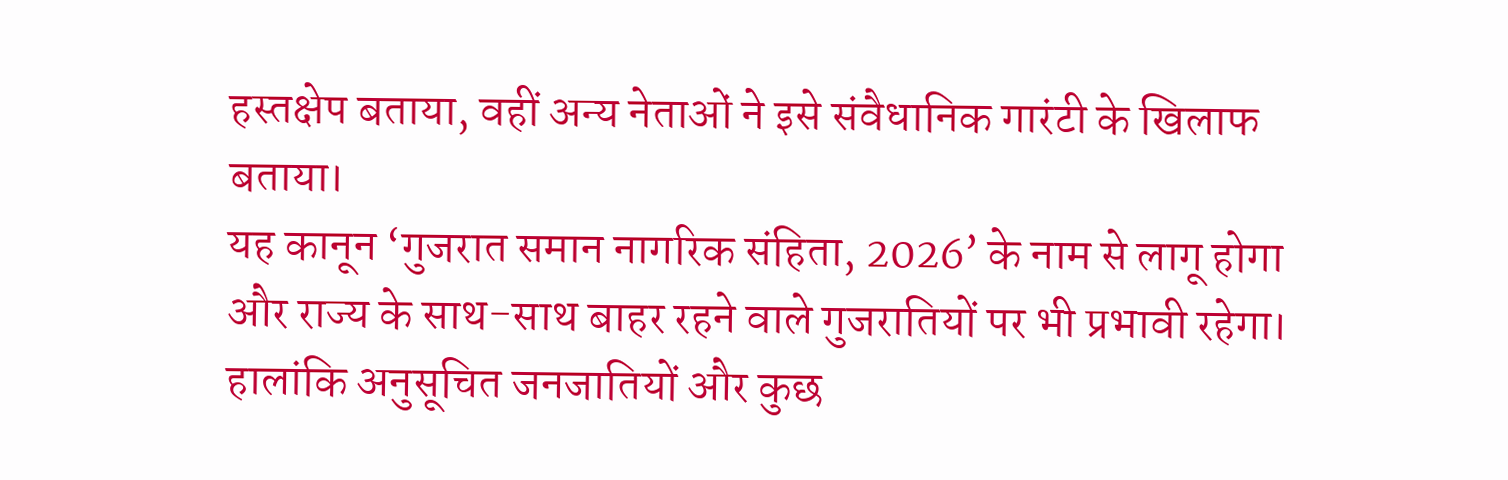हस्तक्षेप बताया, वहीं अन्य नेताओं ने इसे संवैधानिक गारंटी के खिलाफ बताया।
यह कानून ‘गुजरात समान नागरिक संहिता, 2026’ के नाम से लागू होगा और राज्य के साथ-साथ बाहर रहने वाले गुजरातियों पर भी प्रभावी रहेगा। हालांकि अनुसूचित जनजातियों और कुछ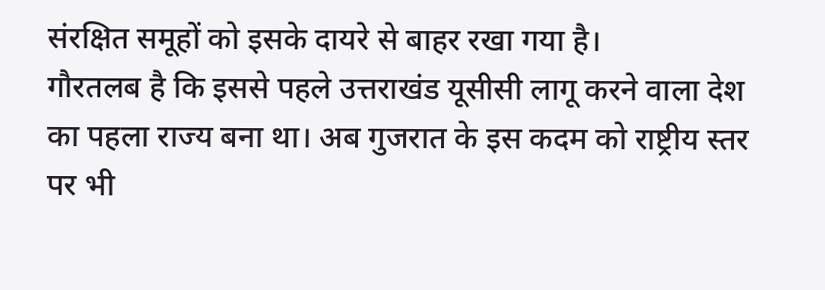संरक्षित समूहों को इसके दायरे से बाहर रखा गया है।
गौरतलब है कि इससे पहले उत्तराखंड यूसीसी लागू करने वाला देश का पहला राज्य बना था। अब गुजरात के इस कदम को राष्ट्रीय स्तर पर भी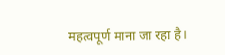महत्वपूर्ण माना जा रहा है।